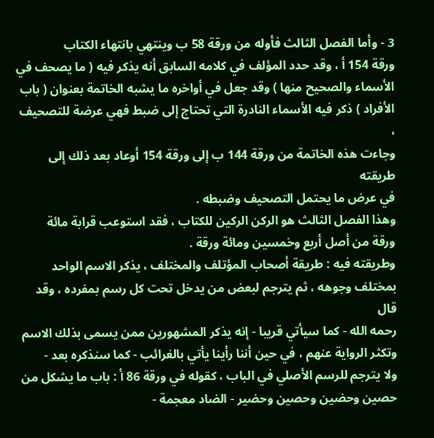3 - وأما الفصل الثالث فأوله من ورقة 58 ب وينتهي بانتهاء الكتاب
ورقة 154 أ ، وقد حدد المؤلف في كلامه السابق أنه يذكر فيه ( ما يصحف في
الأسماء والصحيح منها ) وقد جعل في أواخره ما يشبه الخاتمة بعنوان ( باب
الأفراد ) ذكر فيه الأسماء النادرة التي تحتاج إلى ضبط فهي عرضة للتصحيف ،
وجاءت هذه الخاتمة من ورقة 144 ب إلى ورقة 154 أوعاد بعد ذلك إلى طريقته
في عرض ما يحتمل التصحيف وضبطه .
وهذا الفصل الثالث هو الركن الركين للكتاب ، فقد استوعب قرابة مائة
ورقة من أصل أربع وخمسين ومائة ورقة .
وطريقته فيه : طريقة أصحاب المؤتلف والمختلف ، يذكر الاسم الواحد
بمختلف وجوهه ، ثم يترجم لبعض من يدخل تحت كل رسم بمفرده ، وقد قال
رحمه الله - كما سيأتي قريبا - إنه يذكر المشهورين ممن يسمى بذلك الاسم
وتكثر الرواية عنهم ، في حين أننا رأينا يأتي بالغرائب - كما سنذكره بعد -
ولا يترجم للرسم الأصلي في الباب ، كقوله في ورقة 86 أ : باب ما يشكل من
حصين وحضين وحصين وحضير - الضاد معجمة -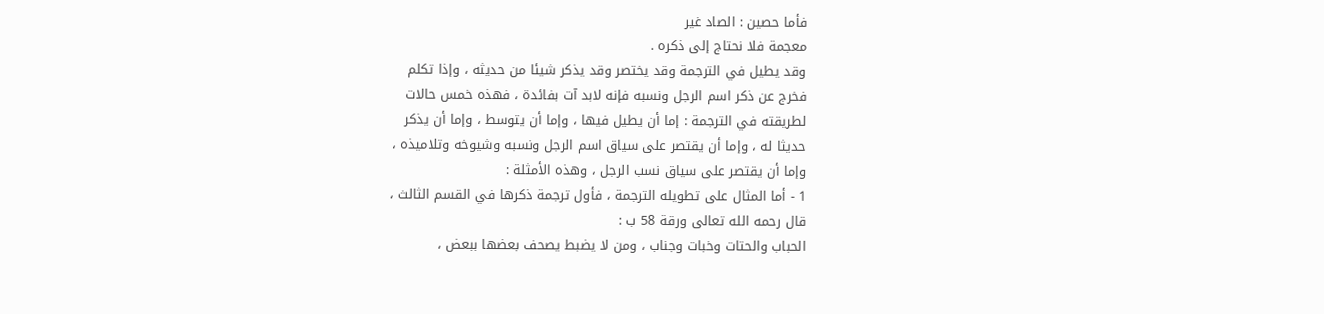فأما حصين : الصاد غير
معجمة فلا نحتاج إلى ذكره .
وقد يطيل في الترجمة وقد يختصر وقد يذكر شيئا من حديثه ، وإذا تكلم
فخرج عن ذكر اسم الرجل ونسبه فإنه لابد آت بفائدة ، فهذه خمس حالات
لطريقته في الترجمة : إما أن يطيل فيها ، وإما أن يتوسط ، وإما أن يذكر
حديثا له ، وإما أن يقتصر على سياق اسم الرجل ونسبه وشيوخه وتلاميذه ،
وإما أن يقتصر على سياق نسب الرجل ، وهذه الأمثلة :
1 - أما المثال على تطويله الترجمة ، فأول ترجمة ذكرها في القسم الثالث ،
قال رحمه الله تعالى ورقة 58 ب :
الحباب والحتات وخبات وجناب ، ومن لا يضبط يصحف بعضها ببعض ،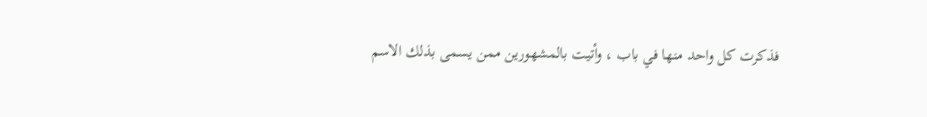فذكرت كل واحد منها في باب ، وأتيت بالمشهورين ممن يسمى بذلك الاسم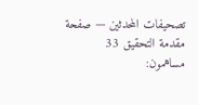تصحيفات المحدثين — صفحة مقدمة التحقيق 33
مساهمون: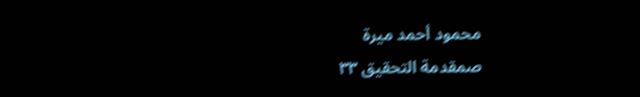محمود أحمد ميرة
صمقدمة التحقيق ٣٣